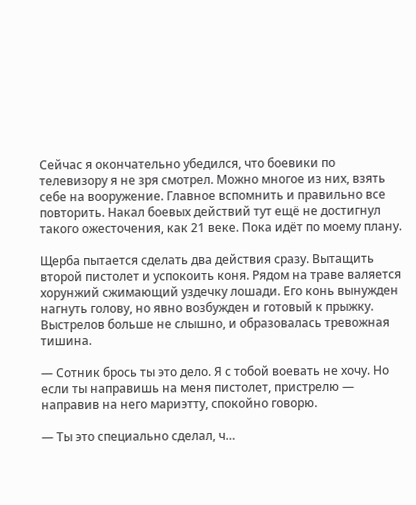Сейчас я окончательно убедился, что боевики по телевизору я не зря смотрел. Можно многое из них, взять себе на вооружение. Главное вспомнить и правильно все повторить. Накал боевых действий тут ещё не достигнул такого ожесточения, как 21 веке. Пока идёт по моему плану.

Щерба пытается сделать два действия сразу. Вытащить второй пистолет и успокоить коня. Рядом на траве валяется хорунжий сжимающий уздечку лошади. Его конь вынужден нагнуть голову, но явно возбужден и готовый к прыжку. Выстрелов больше не слышно, и образовалась тревожная тишина.

— Сотник брось ты это дело. Я с тобой воевать не хочу. Но если ты направишь на меня пистолет, пристрелю — направив на него мариэтту, спокойно говорю.

— Ты это специально сделал, ч…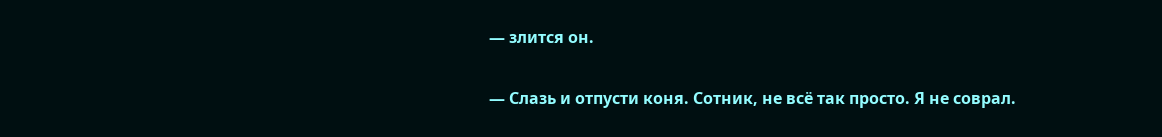— злится он.

— Слазь и отпусти коня. Сотник, не всё так просто. Я не соврал.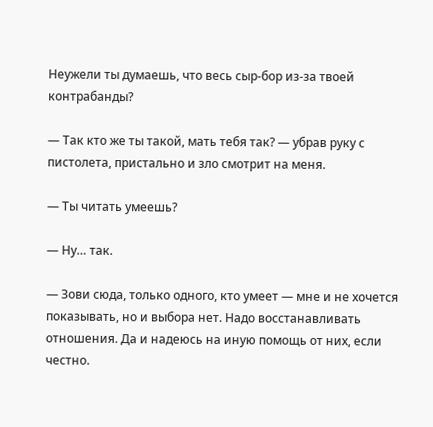Неужели ты думаешь, что весь сыр-бор из-за твоей контрабанды?

— Так кто же ты такой, мать тебя так? — убрав руку с пистолета, пристально и зло смотрит на меня.

— Ты читать умеешь?

— Ну… так.

— Зови сюда, только одного, кто умеет — мне и не хочется показывать, но и выбора нет. Надо восстанавливать отношения. Да и надеюсь на иную помощь от них, если честно.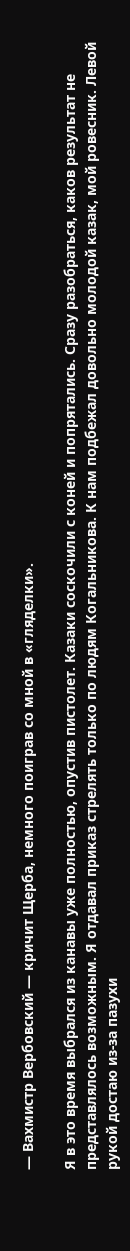— Вахмистр Вербовский — кричит Щерба, немного поиграв со мной в «гляделки».

Я в это время выбрался из канавы уже полностью, опустив пистолет. Казаки соскочили с коней и попрятались. Сразу разобраться, каков результат не представлялось возможным. Я отдавал приказ стрелять только по людям Когальникова. К нам подбежал довольно молодой казак, мой ровесник. Левой рукой достаю из-за пазухи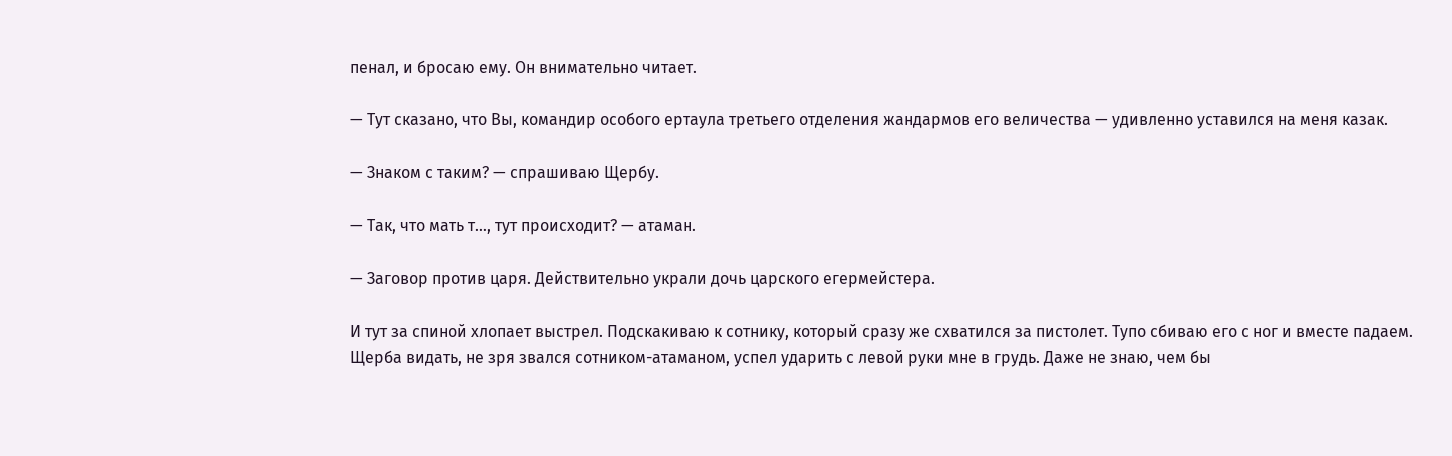пенал, и бросаю ему. Он внимательно читает.

— Тут сказано, что Вы, командир особого ертаула третьего отделения жандармов его величества — удивленно уставился на меня казак.

— Знаком с таким? — спрашиваю Щербу.

— Так, что мать т…, тут происходит? — атаман.

— Заговор против царя. Действительно украли дочь царского егермейстера.

И тут за спиной хлопает выстрел. Подскакиваю к сотнику, который сразу же схватился за пистолет. Тупо сбиваю его с ног и вместе падаем. Щерба видать, не зря звался сотником-атаманом, успел ударить с левой руки мне в грудь. Даже не знаю, чем бы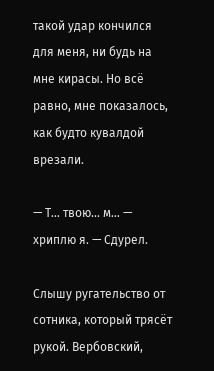такой удар кончился для меня, ни будь на мне кирасы. Но всё равно, мне показалось, как будто кувалдой врезали.

— Т… твою… м… — хриплю я. — Сдурел.

Слышу ругательство от сотника, который трясёт рукой. Вербовский,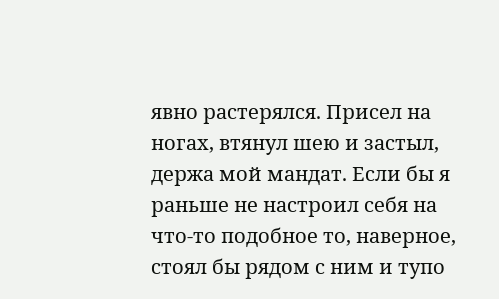явно растерялся. Присел на ногах, втянул шею и застыл, держа мой мандат. Если бы я раньше не настроил себя на что-то подобное то, наверное, стоял бы рядом с ним и тупо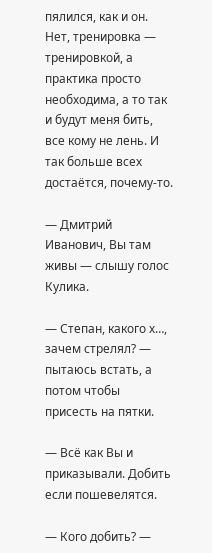пялился, как и он. Нет, тренировка — тренировкой, а практика просто необходима, а то так и будут меня бить, все кому не лень. И так больше всех достаётся, почему-то.

— Дмитрий Иванович, Вы там живы — слышу голос Кулика.

— Степан, какого х…, зачем стрелял? — пытаюсь встать, а потом чтобы присесть на пятки.

— Всё как Вы и приказывали. Добить если пошевелятся.

— Кого добить? —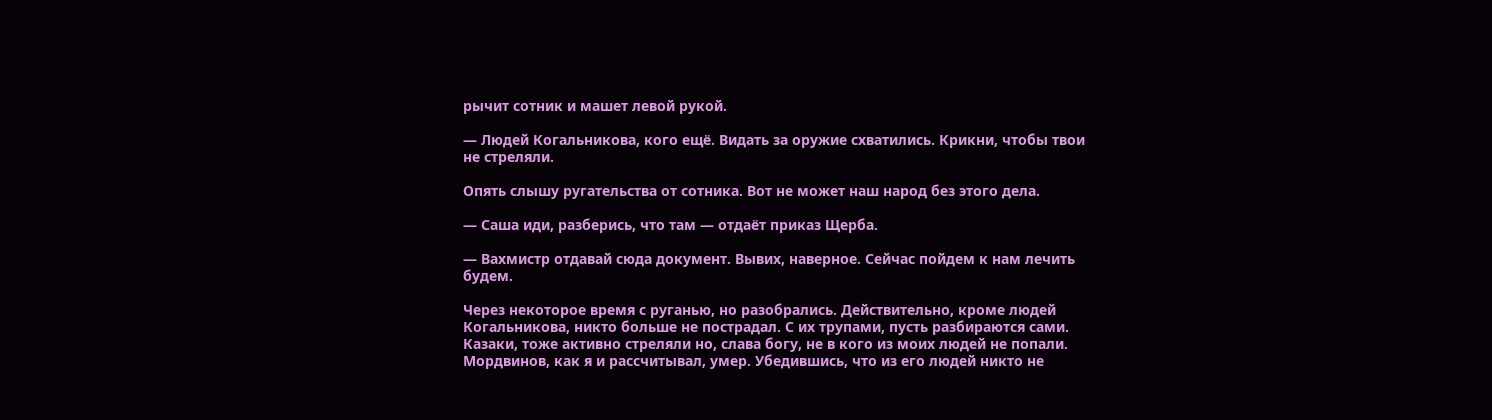рычит сотник и машет левой рукой.

— Людей Когальникова, кого ещё. Видать за оружие схватились. Крикни, чтобы твои не стреляли.

Опять слышу ругательства от сотника. Вот не может наш народ без этого дела.

— Саша иди, разберись, что там — отдаёт приказ Щерба.

— Вахмистр отдавай сюда документ. Вывих, наверное. Сейчас пойдем к нам лечить будем.

Через некоторое время с руганью, но разобрались. Действительно, кроме людей Когальникова, никто больше не пострадал. С их трупами, пусть разбираются сами. Казаки, тоже активно стреляли но, слава богу, не в кого из моих людей не попали. Мордвинов, как я и рассчитывал, умер. Убедившись, что из его людей никто не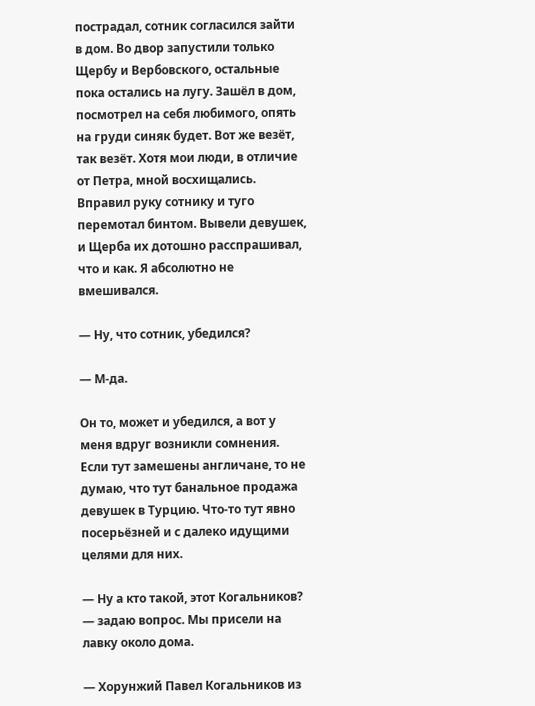пострадал, сотник согласился зайти в дом. Во двор запустили только Щербу и Вербовского, остальные пока остались на лугу. Зашёл в дом, посмотрел на себя любимого, опять на груди синяк будет. Вот же везёт, так везёт. Хотя мои люди, в отличие от Петра, мной восхищались. Вправил руку сотнику и туго перемотал бинтом. Вывели девушек, и Щерба их дотошно расспрашивал, что и как. Я абсолютно не вмешивался.

— Ну, что сотник, убедился?

— М-да.

Он то, может и убедился, а вот у меня вдруг возникли сомнения. Если тут замешены англичане, то не думаю, что тут банальное продажа девушек в Турцию. Что-то тут явно посерьёзней и с далеко идущими целями для них.

— Ну а кто такой, этот Когальников? — задаю вопрос. Мы присели на лавку около дома.

— Хорунжий Павел Когальников из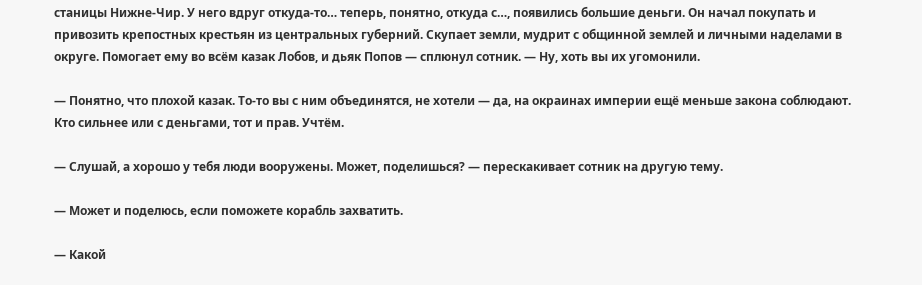станицы Нижне-Чир. У него вдруг откуда-то… теперь, понятно, откуда с…, появились большие деньги. Он начал покупать и привозить крепостных крестьян из центральных губерний. Скупает земли, мудрит с общинной землей и личными наделами в округе. Помогает ему во всём казак Лобов, и дьяк Попов — сплюнул сотник. — Ну, хоть вы их угомонили.

— Понятно, что плохой казак. То-то вы с ним объединятся, не хотели — да, на окраинах империи ещё меньше закона соблюдают. Кто сильнее или с деньгами, тот и прав. Учтём.

— Слушай, а хорошо у тебя люди вооружены. Может, поделишься? — перескакивает сотник на другую тему.

— Может и поделюсь, если поможете корабль захватить.

— Какой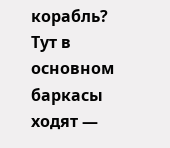корабль? Тут в основном баркасы ходят —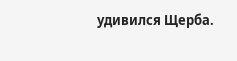удивился Щерба.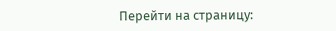Перейти на страницу: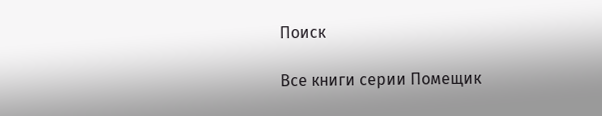Поиск

Все книги серии Помещик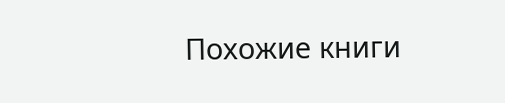Похожие книги